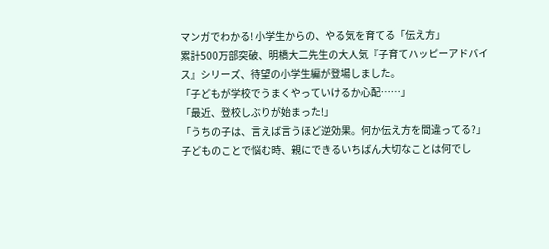マンガでわかる! 小学生からの、やる気を育てる「伝え方」
累計500万部突破、明橋大二先生の大人気『子育てハッピーアドバイス』シリーズ、待望の小学生編が登場しました。
「子どもが学校でうまくやっていけるか心配……」
「最近、登校しぶりが始まった!」
「うちの子は、言えば言うほど逆効果。何か伝え方を間違ってる?」
子どものことで悩む時、親にできるいちばん大切なことは何でし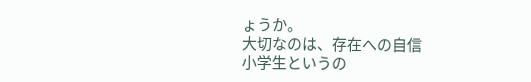ょうか。
大切なのは、存在への自信
小学生というの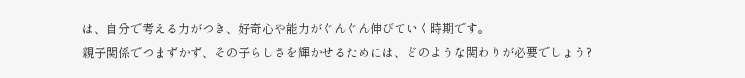は、自分で考える力がつき、好奇心や能力がぐんぐん伸びていく時期です。
親子関係でつまずかず、その子らしさを輝かせるためには、どのような関わりが必要でしょう?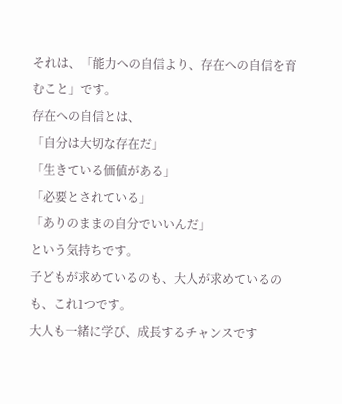それは、「能力への自信より、存在への自信を育むこと」です。
存在への自信とは、
「自分は大切な存在だ」
「生きている価値がある」
「必要とされている」
「ありのままの自分でいいんだ」
という気持ちです。
子どもが求めているのも、大人が求めているのも、これ1つです。
大人も一緒に学び、成長するチャンスです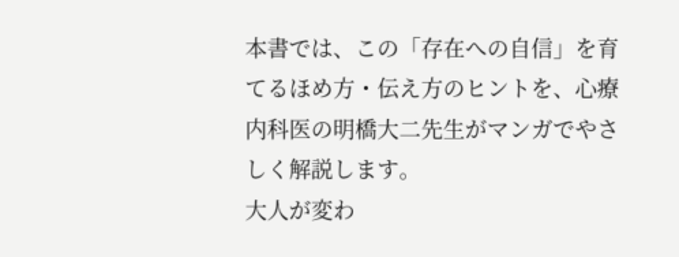本書では、この「存在への自信」を育てるほめ方・伝え方のヒントを、心療内科医の明橋大二先生がマンガでやさしく解説します。
大人が変わ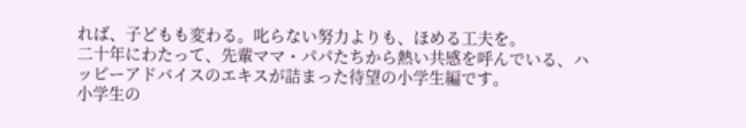れば、子どもも変わる。叱らない努力よりも、ほめる工夫を。
二十年にわたって、先輩ママ・パパたちから熱い共感を呼んでいる、ハッピーアドバイスのエキスが詰まった待望の小学生編です。
小学生の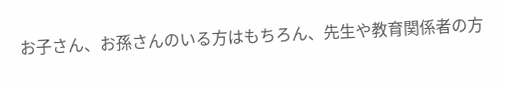お子さん、お孫さんのいる方はもちろん、先生や教育関係者の方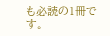も必読の1冊です。